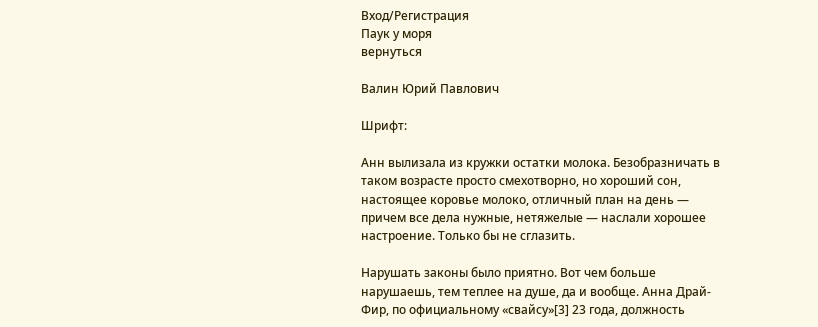Вход/Регистрация
Паук у моря
вернуться

Валин Юрий Павлович

Шрифт:

Анн вылизала из кружки остатки молока. Безобразничать в таком возрасте просто смехотворно, но хороший сон, настоящее коровье молоко, отличный план на день — причем все дела нужные, нетяжелые — наслали хорошее настроение. Только бы не сглазить.

Нарушать законы было приятно. Вот чем больше нарушаешь, тем теплее на душе, да и вообще. Анна Драй-Фир, по официальному «свайсу»[3] 23 года, должность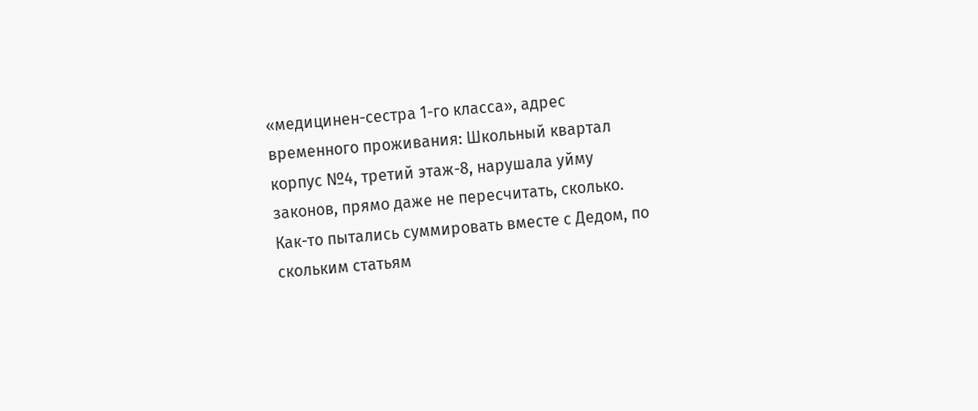«медицинен-сестра 1-го класса», адрес временного проживания: Школьный квартал корпус №4, третий этаж-8, нарушала уйму законов, прямо даже не пересчитать, сколько. Как-то пытались суммировать вместе с Дедом, по скольким статьям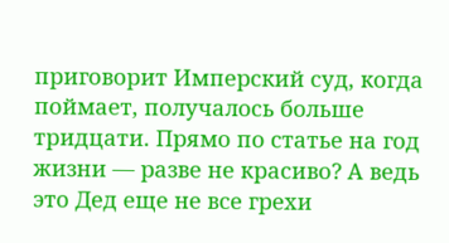приговорит Имперский суд, когда поймает, получалось больше тридцати. Прямо по статье на год жизни — разве не красиво? А ведь это Дед еще не все грехи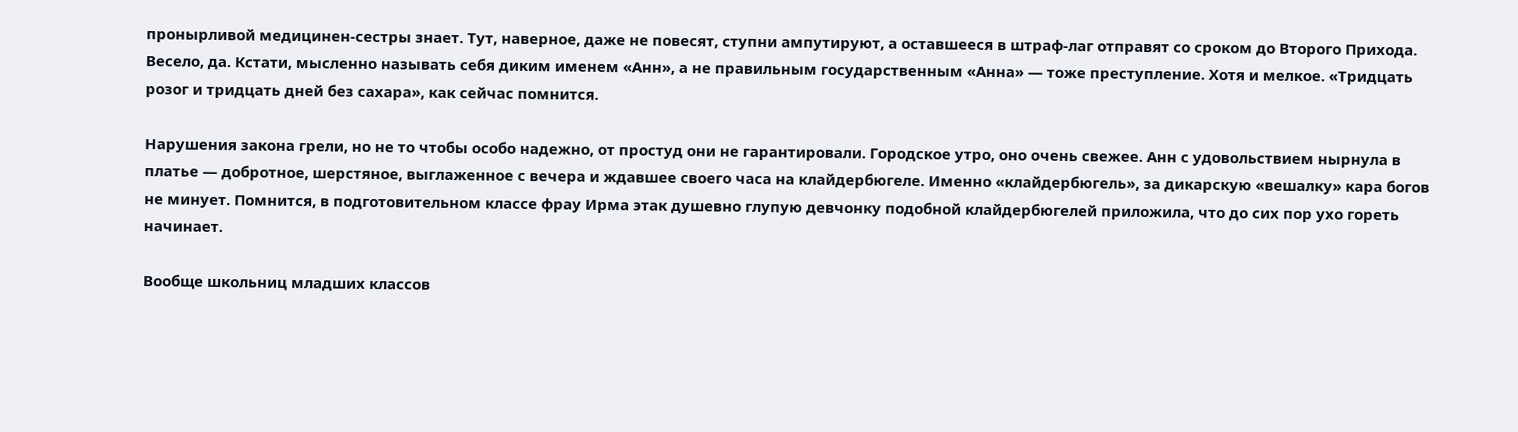пронырливой медицинен-сестры знает. Тут, наверное, даже не повесят, ступни ампутируют, а оставшееся в штраф-лаг отправят со сроком до Второго Прихода. Весело, да. Кстати, мысленно называть себя диким именем «Анн», а не правильным государственным «Анна» — тоже преступление. Хотя и мелкое. «Тридцать розог и тридцать дней без сахара», как сейчас помнится.

Нарушения закона грели, но не то чтобы особо надежно, от простуд они не гарантировали. Городское утро, оно очень свежее. Анн с удовольствием нырнула в платье — добротное, шерстяное, выглаженное с вечера и ждавшее своего часа на клайдербюгеле. Именно «клайдербюгель», за дикарскую «вешалку» кара богов не минует. Помнится, в подготовительном классе фрау Ирма этак душевно глупую девчонку подобной клайдербюгелей приложила, что до сих пор ухо гореть начинает.

Вообще школьниц младших классов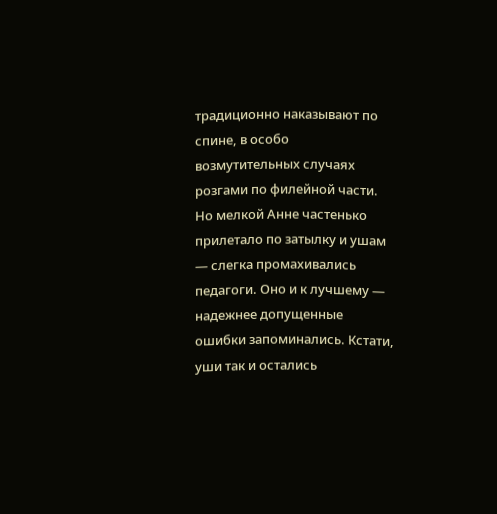традиционно наказывают по спине, в особо возмутительных случаях розгами по филейной части. Но мелкой Анне частенько прилетало по затылку и ушам — слегка промахивались педагоги. Оно и к лучшему — надежнее допущенные ошибки запоминались. Кстати, уши так и остались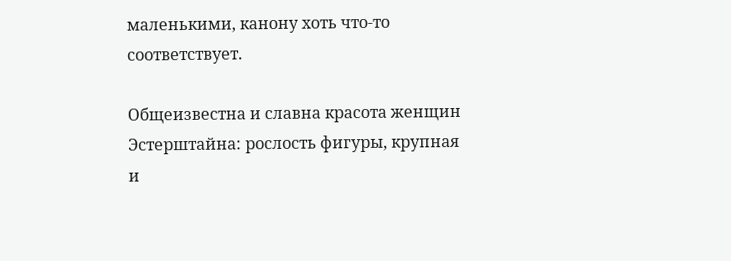маленькими, канону хоть что-то соответствует.

Общеизвестна и славна красота женщин Эстерштайна: рослость фигуры, крупная и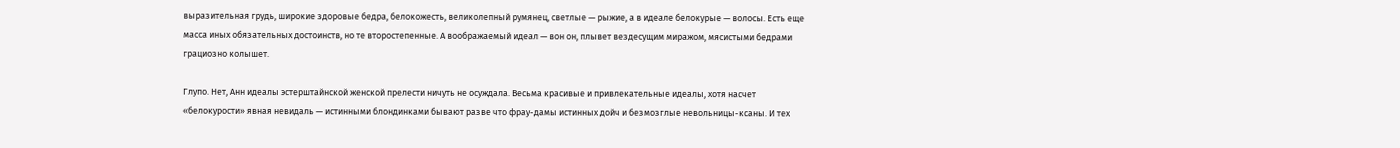выразительная грудь, широкие здоровые бедра, белокожесть, великолепный румянец, светлые — рыжие, а в идеале белокурые — волосы. Есть еще масса иных обязательных достоинств, но те второстепенные. А воображаемый идеал — вон он, плывет вездесущим миражом, мясистыми бедрами грациозно колышет.

Глупо. Нет, Анн идеалы эстерштайнской женской прелести ничуть не осуждала. Весьма красивые и привлекательные идеалы, хотя насчет «белокурости» явная невидаль — истинными блондинками бывают разве что фрау-дамы истинных дойч и безмозглые невольницы-ксаны. И тех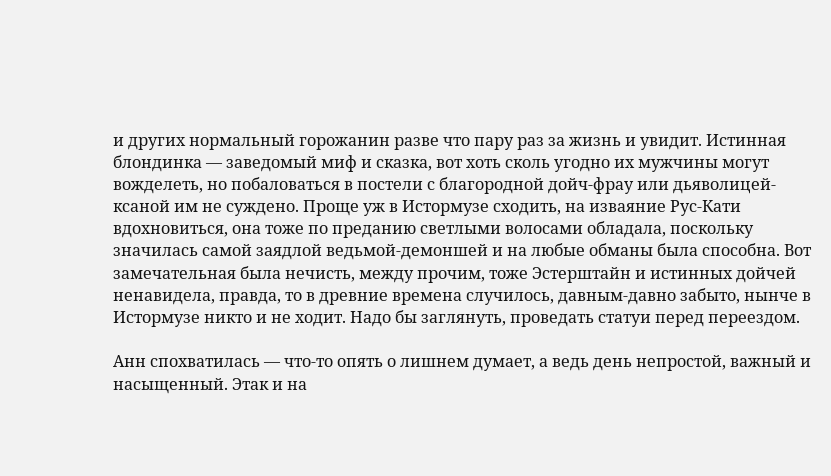и других нормальный горожанин разве что пару раз за жизнь и увидит. Истинная блондинка — заведомый миф и сказка, вот хоть сколь угодно их мужчины могут вожделеть, но побаловаться в постели с благородной дойч-фрау или дьяволицей-ксаной им не суждено. Проще уж в Истормузе сходить, на изваяние Рус-Кати вдохновиться, она тоже по преданию светлыми волосами обладала, поскольку значилась самой заядлой ведьмой-демоншей и на любые обманы была способна. Вот замечательная была нечисть, между прочим, тоже Эстерштайн и истинных дойчей ненавидела, правда, то в древние времена случилось, давным-давно забыто, нынче в Истормузе никто и не ходит. Надо бы заглянуть, проведать статуи перед переездом.

Анн спохватилась — что-то опять о лишнем думает, а ведь день непростой, важный и насыщенный. Этак и на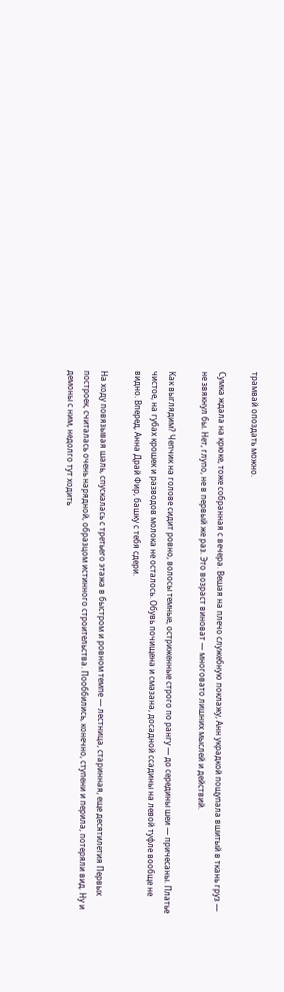трамвай опоздать можно.

Сумка ждала на крюке, тоже собранная с вечера. Вешая на плечо служебную поклажу, Анн украдкой пощупала вшитый в ткань груз — не звякнул бы. Нет, глупо, не в первый же раз. Это возраст виноват — многовато лишних мыслей и действий.

Как выглядим? Чепчик на голове сидит ровно, волосы темные, остриженные строго по рангу — до середины шеи — причесаны. Платье чистое, на губах крошек и разводов молока не осталось. Обувь почищена и смазана, досадной ссадины на левой туфле вообще не видно. Вперед, Анна Драй Фир, башку с тебя сдери.

На ходу повязывая шаль, спускалась с третьего этажа в быстром и ровном темпе — лестница, старинная, еще десятилетия Первых построек, считалась очень нарядной, образцом истинного строительства. Пооббились, конечно, ступени и перила, потеряли вид. Ну и демоны с ним, недолго тут ходить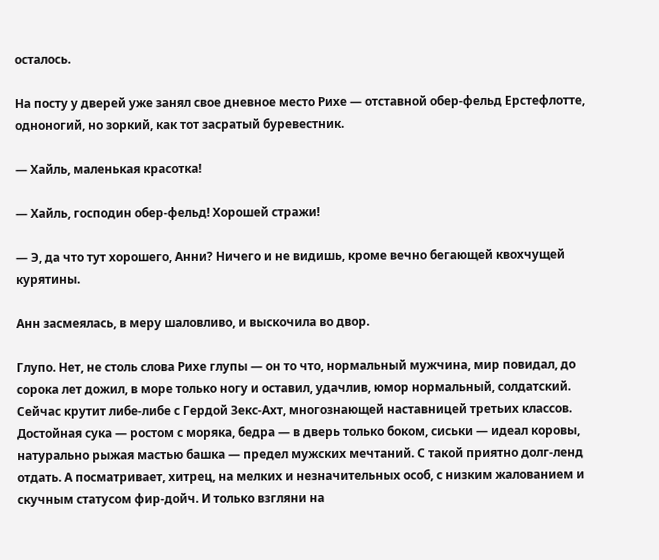осталось.

На посту у дверей уже занял свое дневное место Рихе — отставной обер-фельд Ерстефлотте, одноногий, но зоркий, как тот засратый буревестник.

— Хайль, маленькая красотка!

— Хайль, господин обер-фельд! Хорошей стражи!

— Э, да что тут хорошего, Анни? Ничего и не видишь, кроме вечно бегающей квохчущей курятины.

Анн засмеялась, в меру шаловливо, и выскочила во двор.

Глупо. Нет, не столь слова Рихе глупы — он то что, нормальный мужчина, мир повидал, до сорока лет дожил, в море только ногу и оставил, удачлив, юмор нормальный, солдатский. Сейчас крутит либе-либе с Гердой Зекс-Ахт, многознающей наставницей третьих классов. Достойная сука — ростом с моряка, бедра — в дверь только боком, сиськи — идеал коровы, натурально рыжая мастью башка — предел мужских мечтаний. С такой приятно долг-ленд отдать. А посматривает, хитрец, на мелких и незначительных особ, с низким жалованием и скучным статусом фир-дойч. И только взгляни на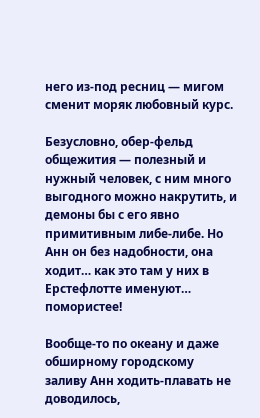него из-под ресниц — мигом сменит моряк любовный курс.

Безусловно, обер-фельд общежития — полезный и нужный человек, с ним много выгодного можно накрутить, и демоны бы с его явно примитивным либе-либе. Но Анн он без надобности, она ходит… как это там у них в Ерстефлотте именуют… помористее!

Вообще-то по океану и даже обширному городскому заливу Анн ходить-плавать не доводилось,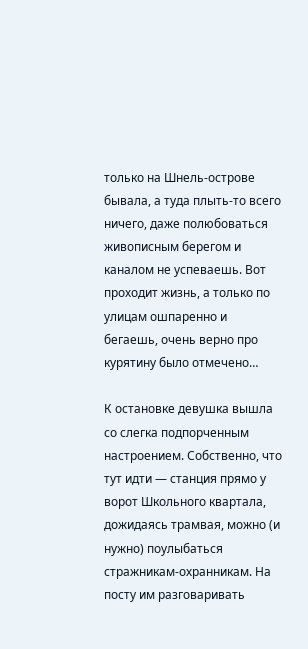только на Шнель-острове бывала, а туда плыть-то всего ничего, даже полюбоваться живописным берегом и каналом не успеваешь. Вот проходит жизнь, а только по улицам ошпаренно и бегаешь, очень верно про курятину было отмечено…

К остановке девушка вышла со слегка подпорченным настроением. Собственно, что тут идти — станция прямо у ворот Школьного квартала, дожидаясь трамвая, можно (и нужно) поулыбаться стражникам-охранникам. На посту им разговаривать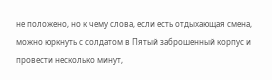не положено, но к чему слова, если есть отдыхающая смена, можно юркнуть с солдатом в Пятый заброшенный корпус и провести несколько минут,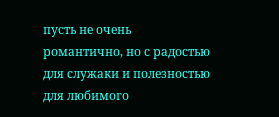пусть не очень романтично, но с радостью для служаки и полезностью для любимого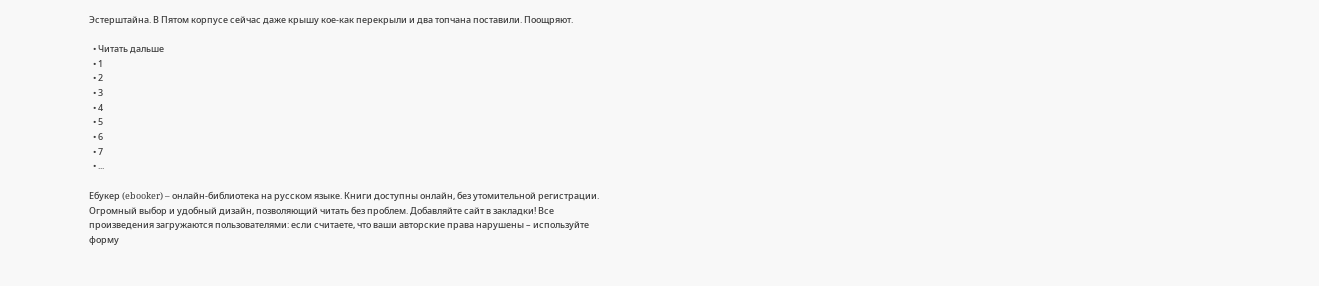Эстерштайна. В Пятом корпусе сейчас даже крышу кое-как перекрыли и два топчана поставили. Поощряют.

  • Читать дальше
  • 1
  • 2
  • 3
  • 4
  • 5
  • 6
  • 7
  • ...

Ебукер (ebooker) – онлайн-библиотека на русском языке. Книги доступны онлайн, без утомительной регистрации. Огромный выбор и удобный дизайн, позволяющий читать без проблем. Добавляйте сайт в закладки! Все произведения загружаются пользователями: если считаете, что ваши авторские права нарушены – используйте форму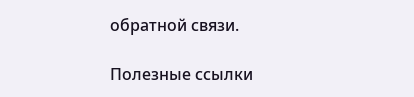обратной связи.

Полезные ссылки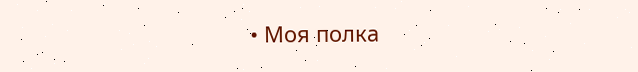• Моя полка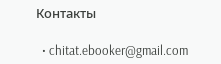Контакты

  • chitat.ebooker@gmail.com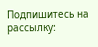Подпишитесь на рассылку: